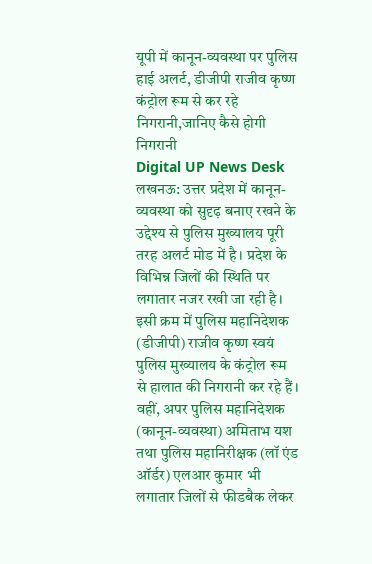यूपी में कानून-व्यवस्था पर पुलिस हाई अलर्ट, डीजीपी राजीव कृष्ण कंट्रोल रूम से कर रहे निगरानी,जानिए कैसे होगी निगरानी
Digital UP News Desk
लखनऊ: उत्तर प्रदेश में कानून-व्यवस्था को सुदृढ़ बनाए रखने के उद्देश्य से पुलिस मुख्यालय पूरी तरह अलर्ट मोड में है। प्रदेश के विभिन्न जिलों की स्थिति पर लगातार नजर रखी जा रही है।
इसी क्रम में पुलिस महानिदेशक (डीजीपी) राजीव कृष्ण स्वयं पुलिस मुख्यालय के कंट्रोल रूम से हालात की निगरानी कर रहे हैं। वहीं, अपर पुलिस महानिदेशक (कानून-व्यवस्था) अमिताभ यश तथा पुलिस महानिरीक्षक (लॉ एंड ऑर्डर) एलआर कुमार भी लगातार जिलों से फीडबैक लेकर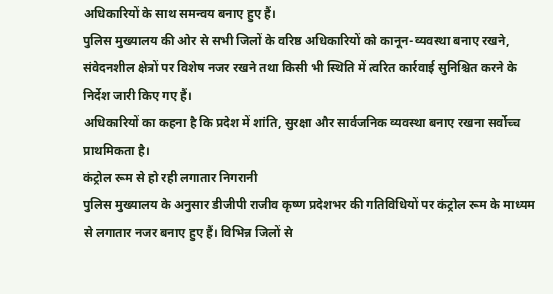अधिकारियों के साथ समन्वय बनाए हुए हैं।
पुलिस मुख्यालय की ओर से सभी जिलों के वरिष्ठ अधिकारियों को कानून-व्यवस्था बनाए रखने, संवेदनशील क्षेत्रों पर विशेष नजर रखने तथा किसी भी स्थिति में त्वरित कार्रवाई सुनिश्चित करने के निर्देश जारी किए गए हैं।
अधिकारियों का कहना है कि प्रदेश में शांति, सुरक्षा और सार्वजनिक व्यवस्था बनाए रखना सर्वोच्च प्राथमिकता है।
कंट्रोल रूम से हो रही लगातार निगरानी
पुलिस मुख्यालय के अनुसार डीजीपी राजीव कृष्ण प्रदेशभर की गतिविधियों पर कंट्रोल रूम के माध्यम से लगातार नजर बनाए हुए हैं। विभिन्न जिलों से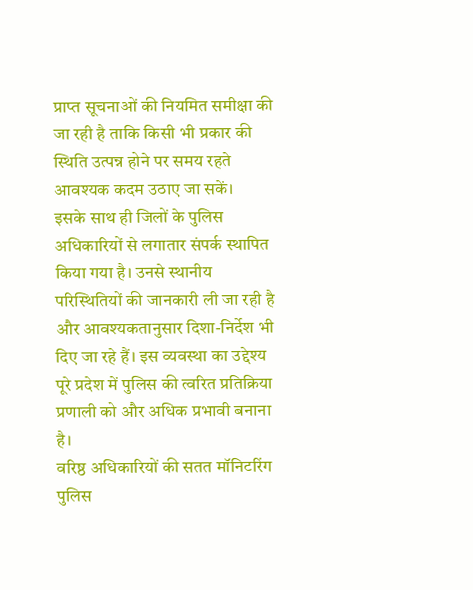प्राप्त सूचनाओं की नियमित समीक्षा की जा रही है ताकि किसी भी प्रकार की स्थिति उत्पन्न होने पर समय रहते आवश्यक कदम उठाए जा सकें।
इसके साथ ही जिलों के पुलिस अधिकारियों से लगातार संपर्क स्थापित किया गया है। उनसे स्थानीय परिस्थितियों की जानकारी ली जा रही है और आवश्यकतानुसार दिशा-निर्देश भी दिए जा रहे हैं। इस व्यवस्था का उद्देश्य पूरे प्रदेश में पुलिस की त्वरित प्रतिक्रिया प्रणाली को और अधिक प्रभावी बनाना है।
वरिष्ठ अधिकारियों की सतत मॉनिटरिंग
पुलिस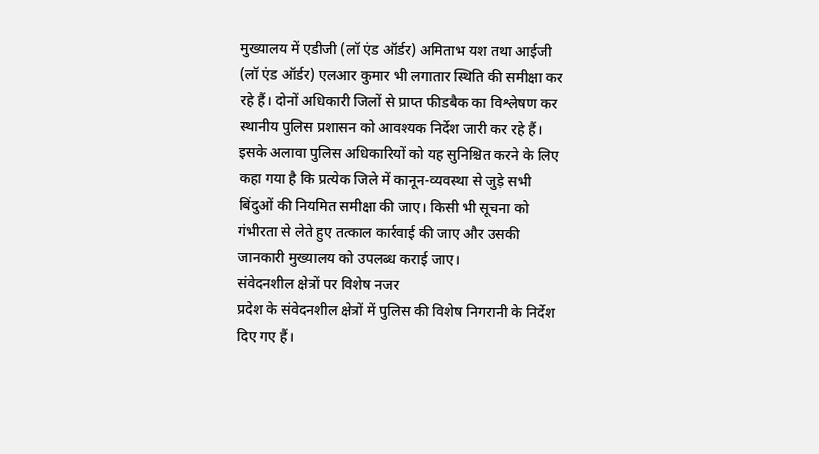मुख्यालय में एडीजी (लॉ एंड ऑर्डर) अमिताभ यश तथा आईजी (लॉ एंड ऑर्डर) एलआर कुमार भी लगातार स्थिति की समीक्षा कर रहे हैं। दोनों अधिकारी जिलों से प्राप्त फीडबैक का विश्लेषण कर स्थानीय पुलिस प्रशासन को आवश्यक निर्देश जारी कर रहे हैं।
इसके अलावा पुलिस अधिकारियों को यह सुनिश्चित करने के लिए कहा गया है कि प्रत्येक जिले में कानून-व्यवस्था से जुड़े सभी बिंदुओं की नियमित समीक्षा की जाए। किसी भी सूचना को गंभीरता से लेते हुए तत्काल कार्रवाई की जाए और उसकी जानकारी मुख्यालय को उपलब्ध कराई जाए।
संवेदनशील क्षेत्रों पर विशेष नजर
प्रदेश के संवेदनशील क्षेत्रों में पुलिस की विशेष निगरानी के निर्देश दिए गए हैं।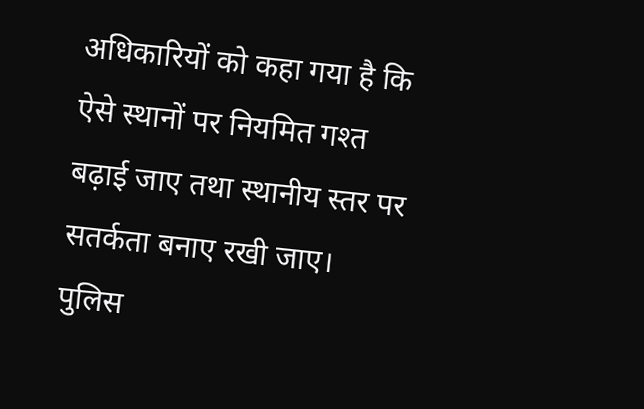अधिकारियों को कहा गया है कि ऐसे स्थानों पर नियमित गश्त बढ़ाई जाए तथा स्थानीय स्तर पर सतर्कता बनाए रखी जाए।
पुलिस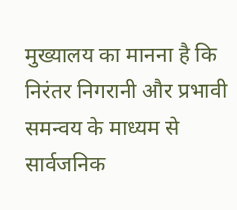मुख्यालय का मानना है कि निरंतर निगरानी और प्रभावी समन्वय के माध्यम से सार्वजनिक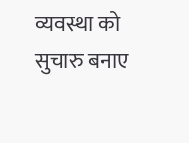व्यवस्था को सुचारु बनाए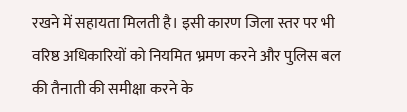रखने में सहायता मिलती है। इसी कारण जिला स्तर पर भी वरिष्ठ अधिकारियों को नियमित भ्रमण करने और पुलिस बल की तैनाती की समीक्षा करने के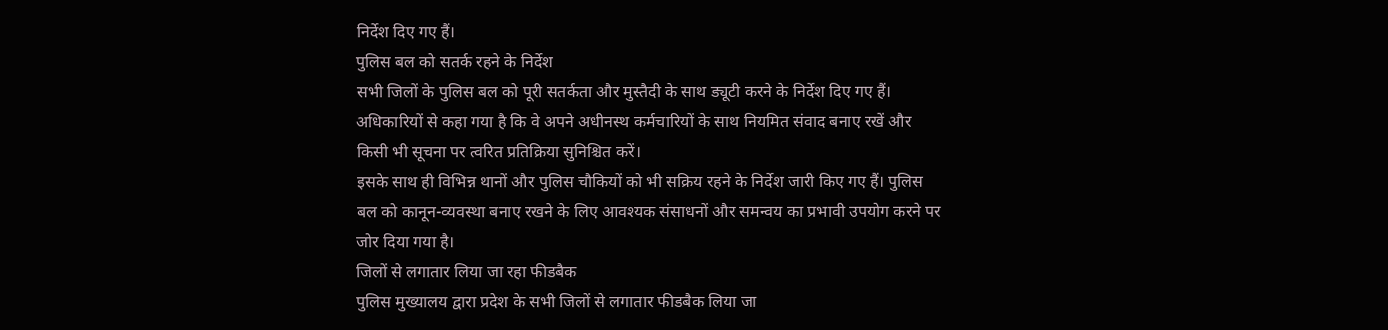निर्देश दिए गए हैं।
पुलिस बल को सतर्क रहने के निर्देश
सभी जिलों के पुलिस बल को पूरी सतर्कता और मुस्तैदी के साथ ड्यूटी करने के निर्देश दिए गए हैं। अधिकारियों से कहा गया है कि वे अपने अधीनस्थ कर्मचारियों के साथ नियमित संवाद बनाए रखें और किसी भी सूचना पर त्वरित प्रतिक्रिया सुनिश्चित करें।
इसके साथ ही विभिन्न थानों और पुलिस चौकियों को भी सक्रिय रहने के निर्देश जारी किए गए हैं। पुलिस बल को कानून-व्यवस्था बनाए रखने के लिए आवश्यक संसाधनों और समन्वय का प्रभावी उपयोग करने पर जोर दिया गया है।
जिलों से लगातार लिया जा रहा फीडबैक
पुलिस मुख्यालय द्वारा प्रदेश के सभी जिलों से लगातार फीडबैक लिया जा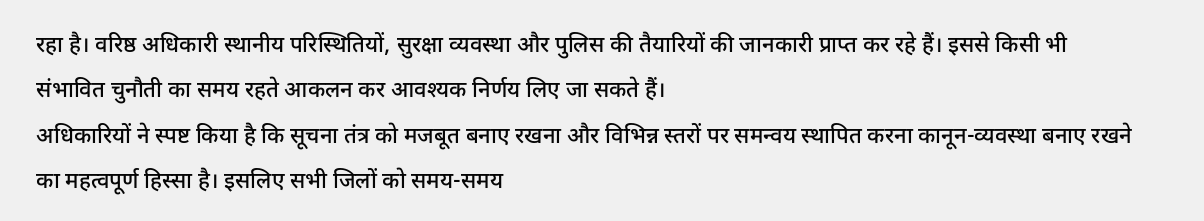रहा है। वरिष्ठ अधिकारी स्थानीय परिस्थितियों, सुरक्षा व्यवस्था और पुलिस की तैयारियों की जानकारी प्राप्त कर रहे हैं। इससे किसी भी संभावित चुनौती का समय रहते आकलन कर आवश्यक निर्णय लिए जा सकते हैं।
अधिकारियों ने स्पष्ट किया है कि सूचना तंत्र को मजबूत बनाए रखना और विभिन्न स्तरों पर समन्वय स्थापित करना कानून-व्यवस्था बनाए रखने का महत्वपूर्ण हिस्सा है। इसलिए सभी जिलों को समय-समय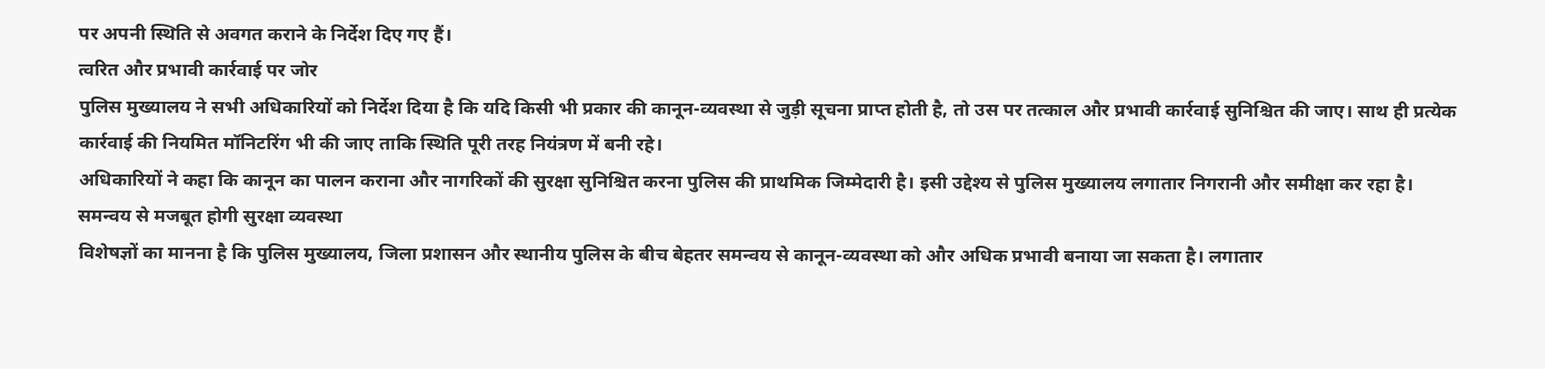पर अपनी स्थिति से अवगत कराने के निर्देश दिए गए हैं।
त्वरित और प्रभावी कार्रवाई पर जोर
पुलिस मुख्यालय ने सभी अधिकारियों को निर्देश दिया है कि यदि किसी भी प्रकार की कानून-व्यवस्था से जुड़ी सूचना प्राप्त होती है, तो उस पर तत्काल और प्रभावी कार्रवाई सुनिश्चित की जाए। साथ ही प्रत्येक कार्रवाई की नियमित मॉनिटरिंग भी की जाए ताकि स्थिति पूरी तरह नियंत्रण में बनी रहे।
अधिकारियों ने कहा कि कानून का पालन कराना और नागरिकों की सुरक्षा सुनिश्चित करना पुलिस की प्राथमिक जिम्मेदारी है। इसी उद्देश्य से पुलिस मुख्यालय लगातार निगरानी और समीक्षा कर रहा है।
समन्वय से मजबूत होगी सुरक्षा व्यवस्था
विशेषज्ञों का मानना है कि पुलिस मुख्यालय, जिला प्रशासन और स्थानीय पुलिस के बीच बेहतर समन्वय से कानून-व्यवस्था को और अधिक प्रभावी बनाया जा सकता है। लगातार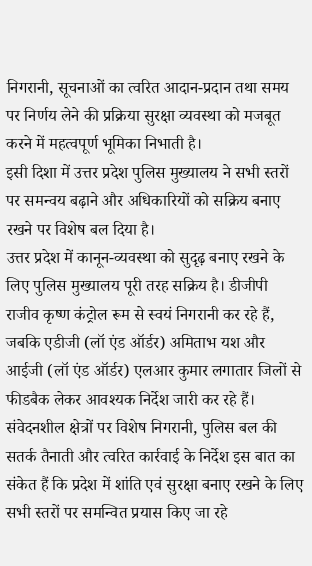निगरानी, सूचनाओं का त्वरित आदान-प्रदान तथा समय पर निर्णय लेने की प्रक्रिया सुरक्षा व्यवस्था को मजबूत करने में महत्वपूर्ण भूमिका निभाती है।
इसी दिशा में उत्तर प्रदेश पुलिस मुख्यालय ने सभी स्तरों पर समन्वय बढ़ाने और अधिकारियों को सक्रिय बनाए रखने पर विशेष बल दिया है।
उत्तर प्रदेश में कानून-व्यवस्था को सुदृढ़ बनाए रखने के लिए पुलिस मुख्यालय पूरी तरह सक्रिय है। डीजीपी राजीव कृष्ण कंट्रोल रूम से स्वयं निगरानी कर रहे हैं, जबकि एडीजी (लॉ एंड ऑर्डर) अमिताभ यश और आईजी (लॉ एंड ऑर्डर) एलआर कुमार लगातार जिलों से फीडबैक लेकर आवश्यक निर्देश जारी कर रहे हैं।
संवेदनशील क्षेत्रों पर विशेष निगरानी, पुलिस बल की सतर्क तैनाती और त्वरित कार्रवाई के निर्देश इस बात का संकेत हैं कि प्रदेश में शांति एवं सुरक्षा बनाए रखने के लिए सभी स्तरों पर समन्वित प्रयास किए जा रहे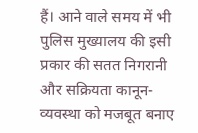हैं। आने वाले समय में भी पुलिस मुख्यालय की इसी प्रकार की सतत निगरानी और सक्रियता कानून-व्यवस्था को मजबूत बनाए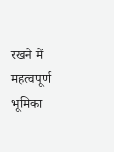रखने में महत्वपूर्ण भूमिका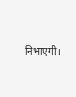निभाएगी।